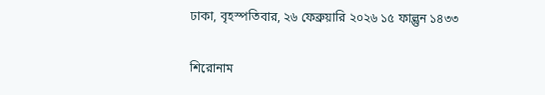ঢাকা, বৃহস্পতিবার, ২৬ ফেব্রুয়ারি ২০২৬ ১৫ ফাল্গুন ১৪৩৩

শিরোনাম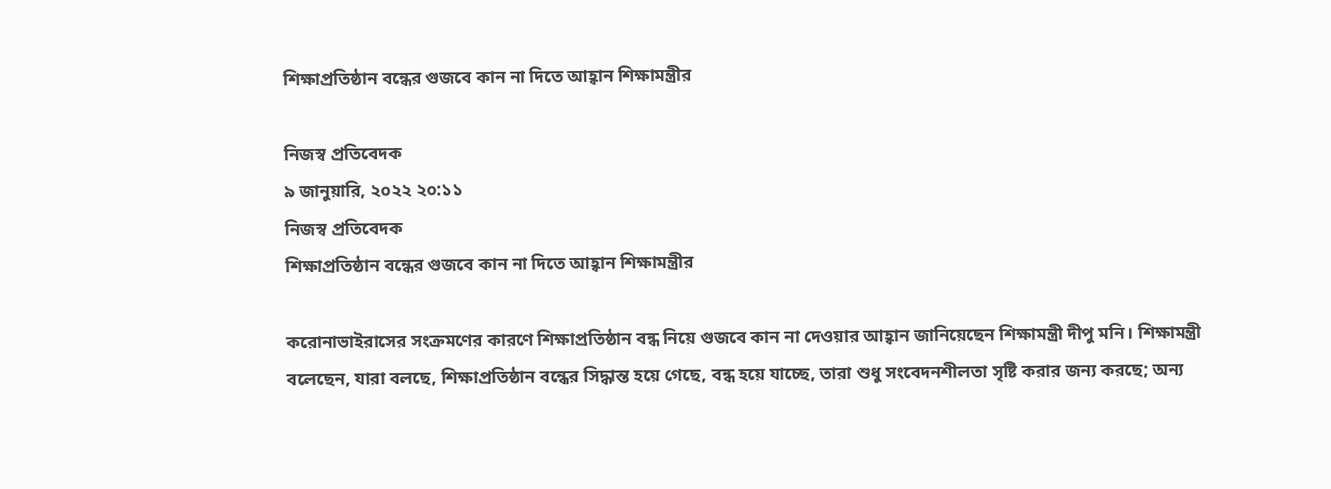শিক্ষাপ্রতিষ্ঠান বন্ধের গুজবে কান না দিতে আহ্বান শিক্ষামন্ত্রীর

নিজস্ব প্রতিবেদক
৯ জানুয়ারি, ২০২২ ২০:১১
নিজস্ব প্রতিবেদক
শিক্ষাপ্রতিষ্ঠান বন্ধের গুজবে কান না দিতে আহ্বান শিক্ষামন্ত্রীর

করোনাভাইরাসের সংক্রমণের কারণে শিক্ষাপ্রতিষ্ঠান বন্ধ নিয়ে গুজবে কান না দেওয়ার আহ্বান জানিয়েছেন শিক্ষামন্ত্রী দীপু মনি। শিক্ষামন্ত্রী বলেছেন, যারা বলছে, শিক্ষাপ্রতিষ্ঠান বন্ধের সিদ্ধান্ত হয়ে গেছে, বন্ধ হয়ে যাচ্ছে, তারা শুধু সংবেদনশীলতা সৃষ্টি করার জন্য করছে; অন্য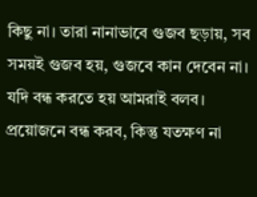কিছু না। তারা নানাভাবে গুজব ছড়ায়, সব সময়ই গুজব হয়, গুজবে কান দেবেন না। যদি বন্ধ করতে হয় আমরাই বলব। প্রয়োজনে বন্ধ করব, কিন্তু যতক্ষণ না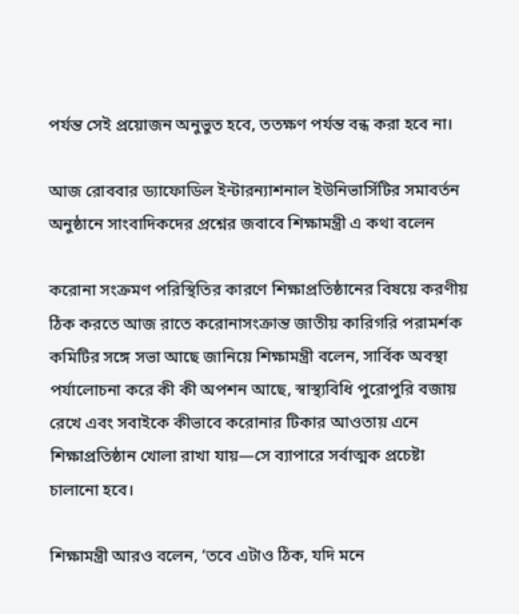পর্যন্ত সেই প্রয়োজন অনুভুত হবে, ততক্ষণ পর্যন্ত বন্ধ করা হবে না।

আজ রোববার ড্যাফোডিল ইন্টারন্যাশনাল ইউনিভার্সিটির সমাবর্তন অনুষ্ঠানে সাংবাদিকদের প্রশ্নের জবাবে শিক্ষামন্ত্রী এ কথা বলেন

করোনা সংক্রমণ পরিস্থিতির কারণে শিক্ষাপ্রতিষ্ঠানের বিষয়ে করণীয় ঠিক করতে আজ রাতে করোনাসংক্রান্ত জাতীয় কারিগরি পরামর্শক কমিটির সঙ্গে সভা আছে জানিয়ে শিক্ষামন্ত্রী বলেন, সার্বিক অবস্থা পর্যালোচনা করে কী কী অপশন আছে, স্বাস্থ্যবিধি পুরোপুরি বজায় রেখে এবং সবাইকে কীভাবে করোনার টিকার আওতায় এনে শিক্ষাপ্রতিষ্ঠান খোলা রাখা যায়—সে ব্যাপারে সর্বাত্মক প্রচেষ্টা চালানো হবে।

শিক্ষামন্ত্রী আরও বলেন‍, ‘তবে এটাও ঠিক, যদি মনে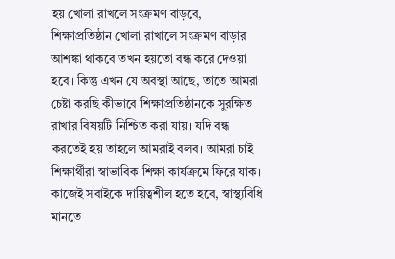হয় খোলা রাখলে সংক্রমণ বাড়বে, শিক্ষাপ্রতিষ্ঠান খোলা রাখালে সংক্রমণ বাড়ার আশঙ্কা থাকবে তখন হয়তো বন্ধ করে দেওয়া হবে। কিন্তু এখন যে অবস্থা আছে, তাতে আমরা চেষ্টা করছি কীভাবে শিক্ষাপ্রতিষ্ঠানকে সুরক্ষিত রাখার বিষয়টি নিশ্চিত করা যায়। যদি বন্ধ করতেই হয় তাহলে আমরাই বলব। আমরা চাই শিক্ষার্থীরা স্বাভাবিক শিক্ষা কার্যক্রমে ফিরে যাক। কাজেই সবাইকে দায়িত্বশীল হতে হবে, স্বাস্থ্যবিধি মানতে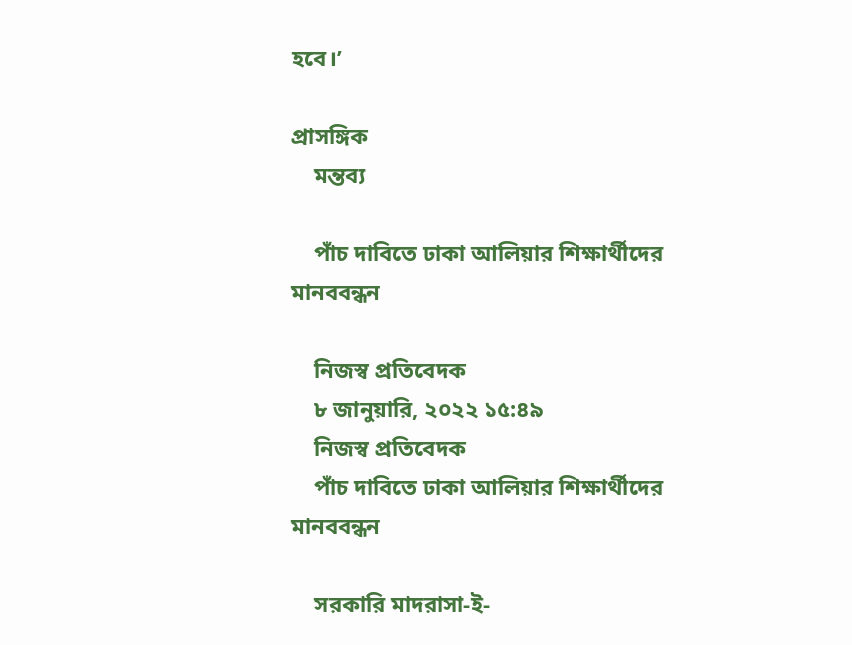হবে।’

প্রাসঙ্গিক
    মন্তব্য

    পাঁচ দাবিতে ঢাকা আলিয়ার শিক্ষার্থীদের মানববন্ধন

    নিজস্ব প্রতিবেদক
    ৮ জানুয়ারি, ২০২২ ১৫:৪৯
    নিজস্ব প্রতিবেদক
    পাঁচ দাবিতে ঢাকা আলিয়ার শিক্ষার্থীদের মানববন্ধন

    সরকারি মাদরাসা-ই-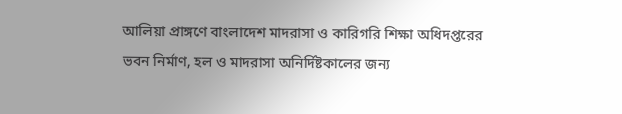আলিয়া প্রাঙ্গণে বাংলাদেশ মাদরাসা ও কারিগরি শিক্ষা অধিদপ্তরের ভবন নির্মাণ, হল ও মাদরাসা অনির্দিষ্টকালের জন্য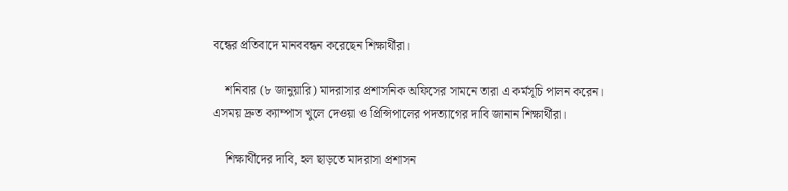বন্ধের প্রতিবাদে মানববন্ধন করেছেন শিক্ষার্থীরা।

    শনিবার (৮ জানুয়ারি) মাদরাসার প্রশাসনিক অফিসের সামনে তারা এ কর্মসূচি পালন করেন। এসময় দ্রুত ক্যাম্পাস খুলে দেওয়া ও প্রিন্সিপালের পদত্যাগের দাবি জানান শিক্ষার্থীরা।

    শিক্ষার্থীদের দাবি, হল ছাড়তে মাদরাসা প্রশাসন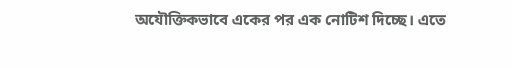অযৌক্তিকভাবে একের পর এক নোটিশ দিচ্ছে। এতে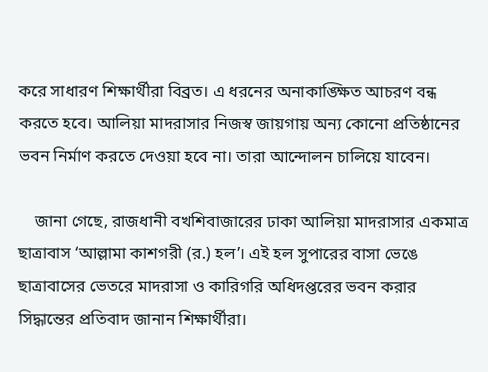করে সাধারণ শিক্ষার্থীরা বিব্রত। এ ধরনের অনাকাঙ্ক্ষিত আচরণ বন্ধ করতে হবে। আলিয়া মাদরাসার নিজস্ব জায়গায় অন্য কোনো প্রতিষ্ঠানের ভবন নির্মাণ করতে দেওয়া হবে না। তারা আন্দোলন চালিয়ে যাবেন।

    জানা গেছে, রাজধানী বখশিবাজারের ঢাকা আলিয়া মাদরাসার একমাত্র ছাত্রাবাস ‘আল্লামা কাশগরী (র.) হল’। এই হল সুপারের বাসা ভেঙে ছাত্রাবাসের ভেতরে মাদরাসা ও কারিগরি অধিদপ্তরের ভবন করার সিদ্ধান্তের প্রতিবাদ জানান শিক্ষার্থীরা।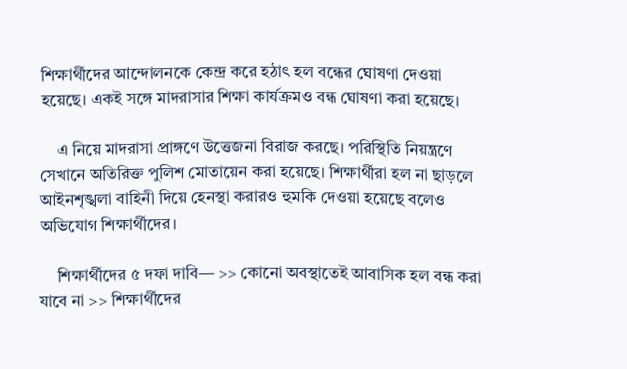শিক্ষার্থীদের আন্দোলনকে কেন্দ্র করে হঠাৎ হল বন্ধের ঘোষণা দেওয়া হয়েছে। একই সঙ্গে মাদরাসার শিক্ষা কার্যক্রমও বন্ধ ঘোষণা করা হয়েছে।

    এ নিয়ে মাদরাসা প্রাঙ্গণে উত্তেজনা বিরাজ করছে। পরিস্থিতি নিয়ন্ত্রণে সেখানে অতিরিক্ত পুলিশ মোতায়েন করা হয়েছে। শিক্ষার্থীরা হল না ছাড়লে আইনশৃঙ্খলা বাহিনী দিয়ে হেনস্থা করারও হুমকি দেওয়া হয়েছে বলেও অভিযোগ শিক্ষার্থীদের।

    শিক্ষার্থীদের ৫ দফা দাবি— >> কোনো অবস্থাতেই আবাসিক হল বন্ধ করা যাবে না >> শিক্ষার্থীদের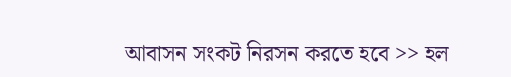আবাসন সংকট নিরসন করতে হবে >> হল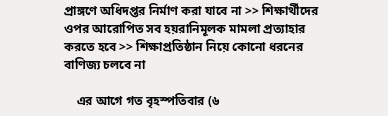প্রাঙ্গণে অধিদপ্তর নির্মাণ করা যাবে না >> শিক্ষার্থীদের ওপর আরোপিত সব হয়রানিমূলক মামলা প্রত্যাহার করতে হবে >> শিক্ষাপ্রতিষ্ঠান নিয়ে কোনো ধরনের বাণিজ্য চলবে না

    এর আগে গত বৃহস্পতিবার (৬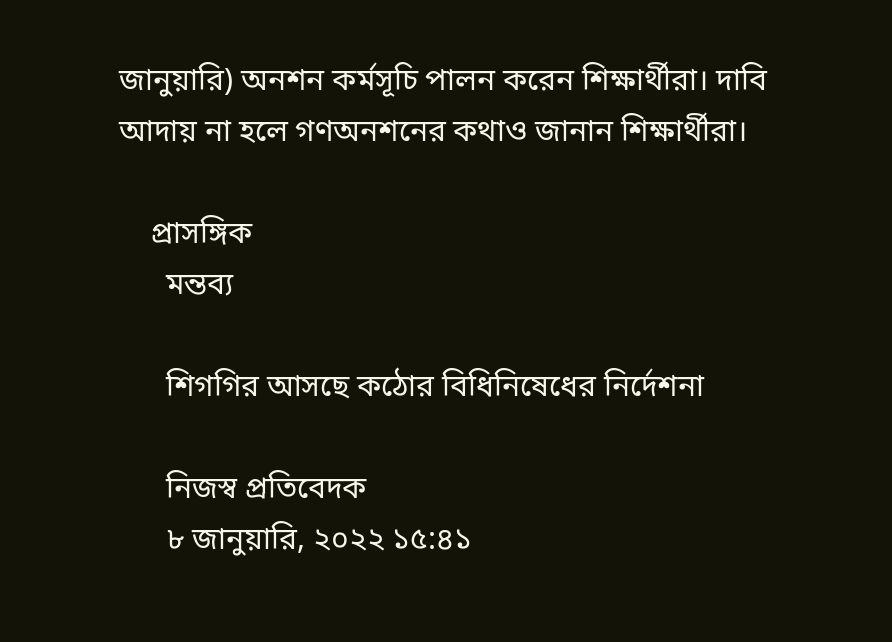জানুয়ারি) অনশন কর্মসূচি পালন করেন শিক্ষার্থীরা। দাবি আদায় না হলে গণঅনশনের কথাও জানান শিক্ষার্থীরা।

    প্রাসঙ্গিক
      মন্তব্য

      শিগগির আসছে কঠোর বিধিনিষেধের নির্দেশনা

      নিজস্ব প্রতিবেদক
      ৮ জানুয়ারি, ২০২২ ১৫:৪১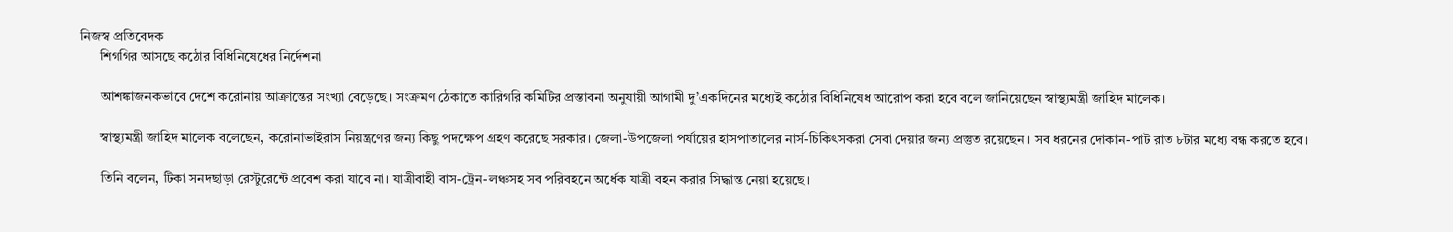নিজস্ব প্রতিবেদক
      শিগগির আসছে কঠোর বিধিনিষেধের নির্দেশনা

      আশঙ্কাজনকভাবে দেশে করোনায় আক্রান্তের সংখ্যা বেড়েছে। সংক্রমণ ঠেকাতে কারিগরি কমিটির প্রস্তাবনা অনুযায়ী আগামী দু’একদিনের মধ্যেই কঠোর বিধিনিষেধ আরোপ করা হবে বলে জানিয়েছেন স্বাস্থ্যমন্ত্রী জাহিদ মালেক।

      স্বাস্থ্যমন্ত্রী জাহিদ মালেক বলেছেন, করোনাভাইরাস নিয়ন্ত্রণের জন্য কিছু পদক্ষেপ গ্রহণ করেছে সরকার। জেলা-উপজেলা পর্যায়ের হাসপাতালের নার্স-চিকিৎসকরা সেবা দেয়ার জন্য প্রস্তুত রয়েছেন। সব ধরনের দোকান-পাট রাত ৮টার মধ্যে বন্ধ করতে হবে।

      তিনি বলেন, টিকা সনদছাড়া রেস্টুরেন্টে প্রবেশ করা যাবে না। যাত্রীবাহী বাস-ট্রেন-লঞ্চসহ সব পরিবহনে অর্ধেক যাত্রী বহন করার সিদ্ধান্ত নেয়া হয়েছে।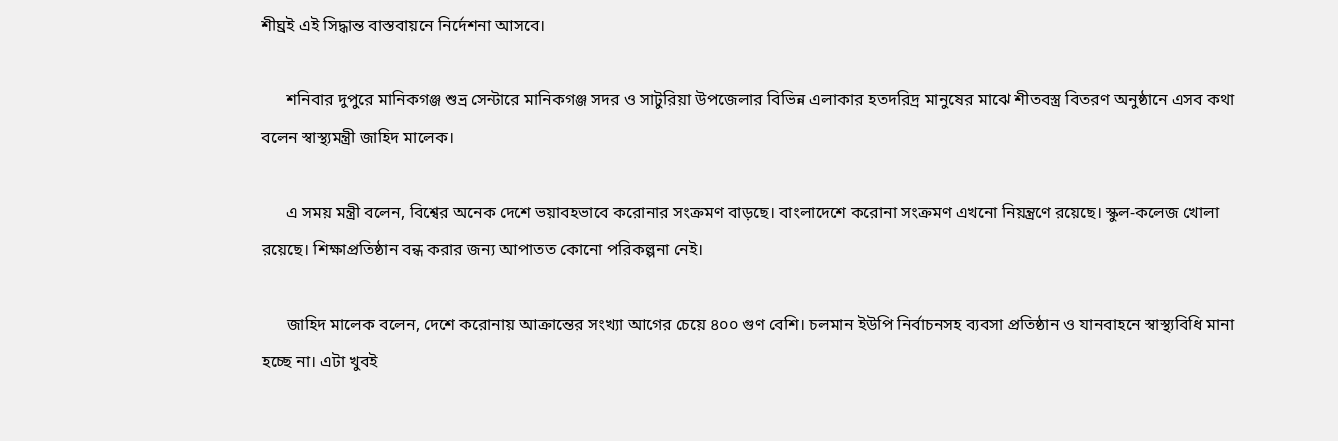শীঘ্রই এই সিদ্ধান্ত বাস্তবায়নে নির্দেশনা আসবে।

      শনিবার দুপুরে মানিকগঞ্জ শুভ্র সেন্টারে মানিকগঞ্জ সদর ও সাটুরিয়া উপজেলার বিভিন্ন এলাকার হতদরিদ্র মানুষের মাঝে শীতবস্ত্র বিতরণ অনুষ্ঠানে এসব কথা বলেন স্বাস্থ্যমন্ত্রী জাহিদ মালেক।

      এ সময় মন্ত্রী বলেন, বিশ্বের অনেক দেশে ভয়াবহভাবে করোনার সংক্রমণ বাড়ছে। বাংলাদেশে করোনা সংক্রমণ এখনো নিয়ন্ত্রণে রয়েছে। স্কুল-কলেজ খোলা রয়েছে। শিক্ষাপ্রতিষ্ঠান বন্ধ করার জন্য আপাতত কোনো পরিকল্পনা নেই।

      জাহিদ মালেক বলেন, দেশে করোনায় আক্রান্তের সংখ্যা আগের চেয়ে ৪০০ গুণ বেশি। চলমান ইউপি নির্বাচনসহ ব্যবসা প্রতিষ্ঠান ও যানবাহনে স্বাস্থ্যবিধি মানা হচ্ছে না। এটা খুবই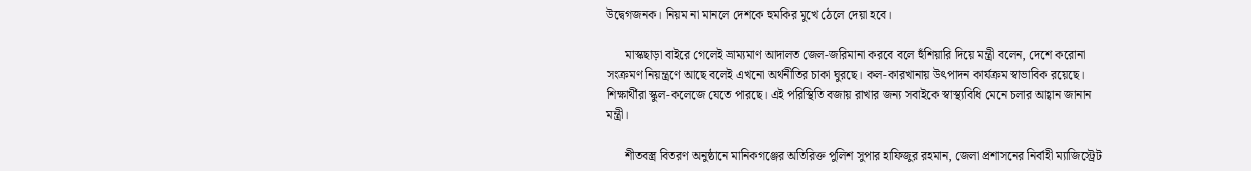উদ্বেগজনক। নিয়ম না মানলে দেশকে হুমকির মুখে ঠেলে দেয়া হবে।

      মাস্কছাড়া বাইরে গেলেই ভ্রাম্যমাণ আদালত জেল-জরিমানা করবে বলে হুঁশিয়ারি দিয়ে মন্ত্রী বলেন, দেশে করোনা সংক্রমণ নিয়ন্ত্রণে আছে বলেই এখনো অর্থনীতির চাকা ঘুরছে। কল-কারখানায় উৎপাদন কার্যক্রম স্বাভাবিক রয়েছে। শিক্ষার্থীরা স্কুল-কলেজে যেতে পারছে। এই পরিস্থিতি বজায় রাখার জন্য সবাইকে স্বাস্থ্যবিধি মেনে চলার আহ্বান জানান মন্ত্রী।

      শীতবস্ত্র বিতরণ অনুষ্ঠানে মানিকগঞ্জের অতিরিক্ত পুলিশ সুপার হাফিজুর রহমান, জেলা প্রশাসনের নির্বাহী ম্যাজিস্ট্রেট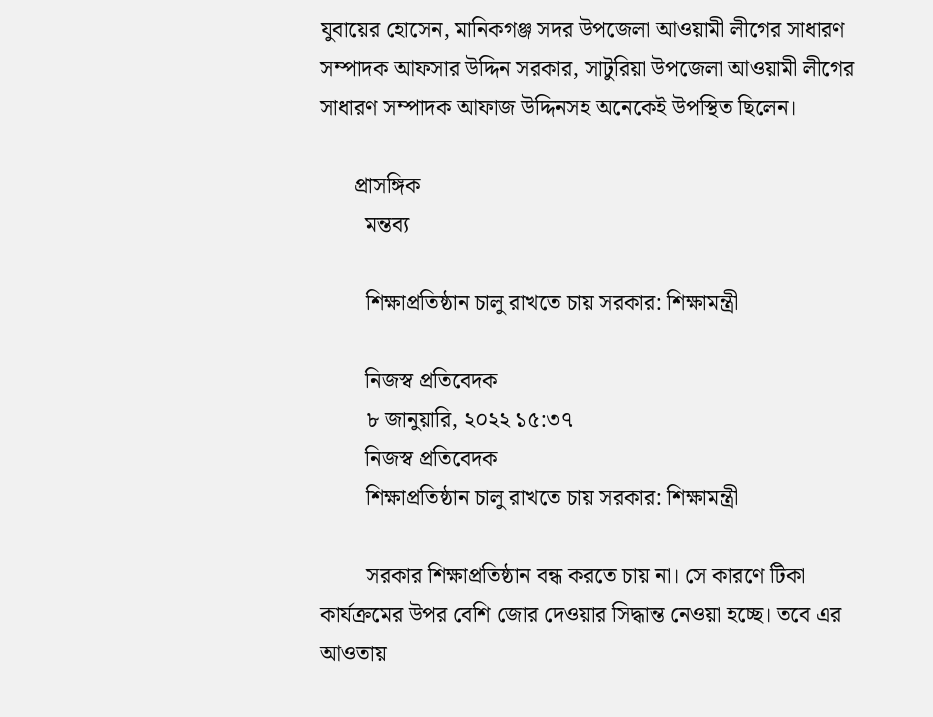যুবায়ের হোসেন, মানিকগঞ্জ সদর উপজেলা আওয়ামী লীগের সাধারণ সম্পাদক আফসার উদ্দিন সরকার, সাটুরিয়া উপজেলা আওয়ামী লীগের সাধারণ সম্পাদক আফাজ উদ্দিনসহ অনেকেই উপস্থিত ছিলেন।

      প্রাসঙ্গিক
        মন্তব্য

        শিক্ষাপ্রতিষ্ঠান চালু রাখতে চায় সরকার: শিক্ষামন্ত্রী

        নিজস্ব প্রতিবেদক
        ৮ জানুয়ারি, ২০২২ ১৫:৩৭
        নিজস্ব প্রতিবেদক
        শিক্ষাপ্রতিষ্ঠান চালু রাখতে চায় সরকার: শিক্ষামন্ত্রী

        সরকার শিক্ষাপ্রতিষ্ঠান বন্ধ করতে চায় না। সে কারণে টিকা কার্যক্রমের উপর বেশি জোর দেওয়ার সিদ্ধান্ত নেওয়া হচ্ছে। তবে এর আওতায়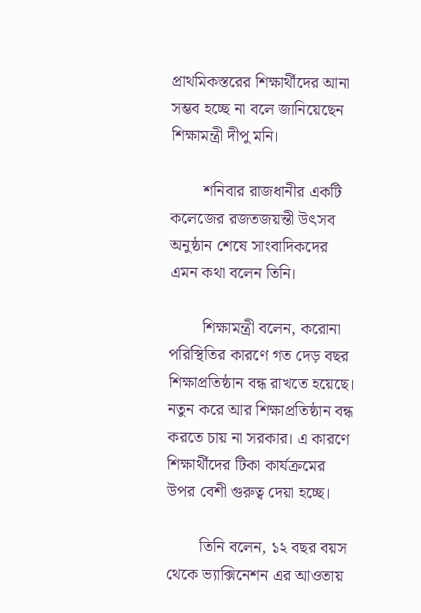প্রাথমিকস্তরের শিক্ষার্থীদের আনা সম্ভব হচ্ছে না বলে জানিয়েছেন শিক্ষামন্ত্রী দীপু মনি।

        শনিবার রাজধানীর একটি কলেজের রজতজয়ন্তী উৎসব অনুষ্ঠান শেষে সাংবাদিকদের এমন কথা বলেন তিনি।

        শিক্ষামন্ত্রী বলেন, করোনা পরিস্থিতির কারণে গত দেড় বছর শিক্ষাপ্রতিষ্ঠান বন্ধ রাখতে হয়েছে। নতুন করে আর শিক্ষাপ্রতিষ্ঠান বন্ধ করতে চায় না সরকার। এ কারণে শিক্ষার্থীদের টিকা কার্যক্রমের উপর বেশী গুরুত্ব দেয়া হচ্ছে।

        তিনি বলেন, ১২ বছর বয়স থেকে ভ্যাক্সিনেশন এর আওতায়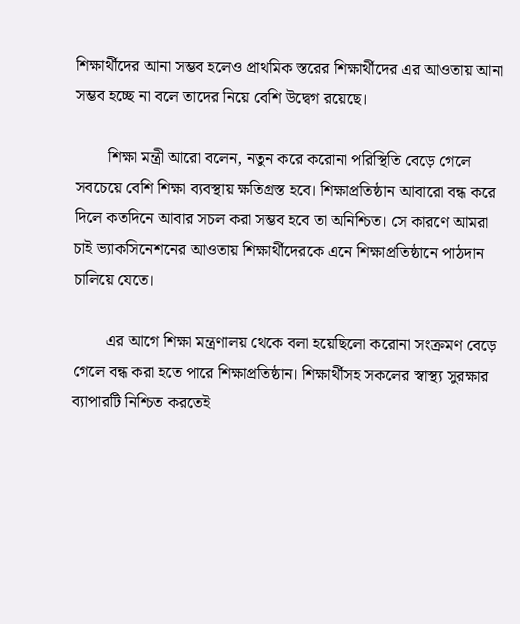শিক্ষার্থীদের আনা সম্ভব হলেও প্রাথমিক স্তরের শিক্ষার্থীদের এর আওতায় আনা সম্ভব হচ্ছে না বলে তাদের নিয়ে বেশি উদ্বেগ রয়েছে।

        শিক্ষা মন্ত্রী আরো বলেন, নতুন করে করোনা পরিস্থিতি বেড়ে গেলে সবচেয়ে বেশি শিক্ষা ব্যবস্থায় ক্ষতিগ্রস্ত হবে। শিক্ষাপ্রতিষ্ঠান আবারো বন্ধ করে দিলে কতদিনে আবার সচল করা সম্ভব হবে তা অনিশ্চিত। সে কারণে আমরা চাই ভ্যাকসিনেশনের আওতায় শিক্ষার্থীদেরকে এনে শিক্ষাপ্রতিষ্ঠানে পাঠদান চালিয়ে যেতে।

        এর আগে শিক্ষা মন্ত্রণালয় থেকে বলা হয়েছিলো করোনা সংক্রমণ বেড়ে গেলে বন্ধ করা হতে পারে শিক্ষাপ্রতিষ্ঠান। শিক্ষার্থীসহ সকলের স্বাস্থ্য সুরক্ষার ব্যাপারটি নিশ্চিত করতেই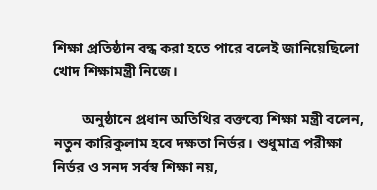শিক্ষা প্রতিষ্ঠান বন্ধ করা হতে পারে বলেই জানিয়েছিলো খোদ শিক্ষামন্ত্রী নিজে।

        অনুষ্ঠানে প্রধান অতিথির বক্তব্যে শিক্ষা মন্ত্রী বলেন, নতুন কারিকুলাম হবে দক্ষতা নির্ভর। শুধুমাত্র পরীক্ষা নির্ভর ও সনদ সর্বস্ব শিক্ষা নয়,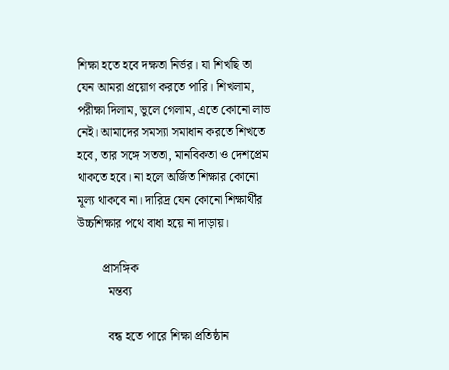শিক্ষা হতে হবে দক্ষতা নির্ভর। যা শিখছি তা যেন আমরা প্রয়োগ করতে পারি। শিখলাম, পরীক্ষা দিলাম, ভুলে গেলাম, এতে কোনো লাভ নেই। আমাদের সমস্যা সমাধান করতে শিখতে হবে, তার সঙ্গে সততা, মানবিকতা ও দেশপ্রেম থাকতে হবে। না হলে অর্জিত শিক্ষার কোনো মূল্য থাকবে না। দারিদ্র যেন কোনো শিক্ষার্থীর উচ্চশিক্ষার পথে বাধা হয়ে না দাড়ায়।

        প্রাসঙ্গিক
          মন্তব্য

          বন্ধ হতে পারে শিক্ষা প্রতিষ্ঠান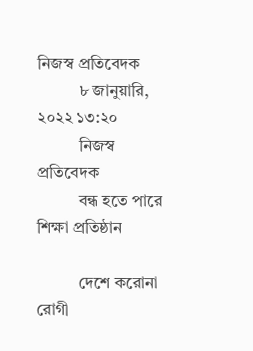নিজস্ব প্রতিবেদক
          ৮ জানুয়ারি, ২০২২ ১৩:২০
          নিজস্ব প্রতিবেদক
          বন্ধ হতে পারে শিক্ষা প্রতিষ্ঠান

          দেশে করোনা রোগী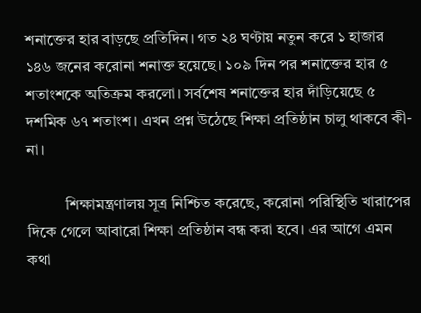শনাক্তের হার বাড়ছে প্রতিদিন। গত ২৪ ঘণ্টায় নতুন করে ১ হাজার ১৪৬ জনের করোনা শনাক্ত হয়েছে। ১০৯ দিন পর শনাক্তের হার ৫ শতাংশকে অতিক্রম করলো। সর্বশেষ শনাক্তের হার দাঁড়িয়েছে ৫ দশমিক ৬৭ শতাংশ। এখন প্রশ্ন উঠেছে শিক্ষা প্রতিষ্ঠান চালু থাকবে কী-না।

          শিক্ষামন্ত্রণালয় সূত্র নিশ্চিত করেছে, করোনা পরিস্থিতি খারাপের দিকে গেলে আবারো শিক্ষা প্রতিষ্ঠান বন্ধ করা হবে। এর আগে এমন কথা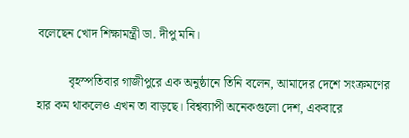বলেছেন খোদ শিক্ষামন্ত্রী ডা. দীপু মনি।

          বৃহস্পতিবার গাজীপুরে এক অনুষ্ঠানে তিনি বলেন, আমাদের দেশে সংক্রমণের হার কম থাকলেও এখন তা বাড়ছে। বিশ্বব্যাপী অনেকগুলো দেশ, একবারে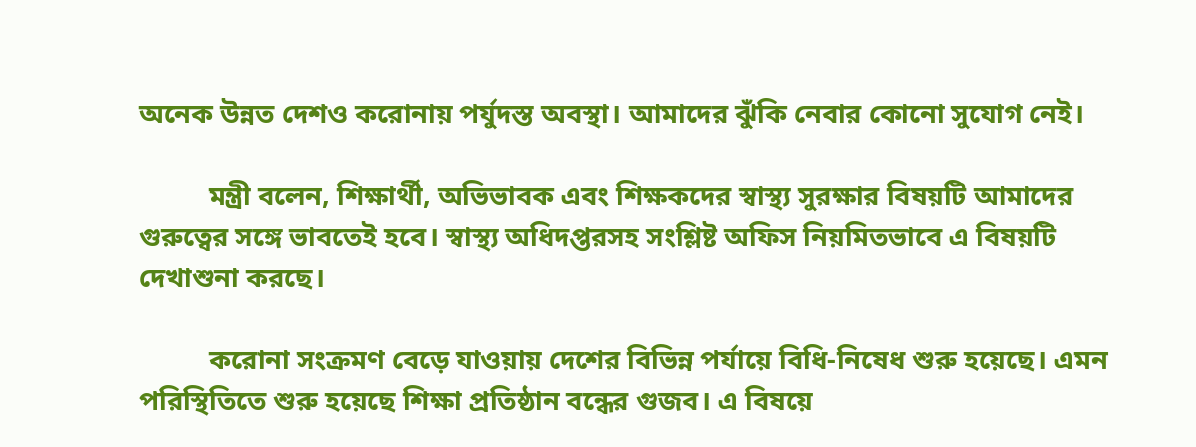অনেক উন্নত দেশও করোনায় পর্যুদস্ত অবস্থা। আমাদের ঝুঁকি নেবার কোনো সুযোগ নেই।

          মন্ত্রী বলেন, শিক্ষার্থী, অভিভাবক এবং শিক্ষকদের স্বাস্থ্য সুরক্ষার বিষয়টি আমাদের গুরুত্বের সঙ্গে ভাবতেই হবে। স্বাস্থ্য অধিদপ্তরসহ সংশ্লিষ্ট অফিস নিয়মিতভাবে এ বিষয়টি দেখাশুনা করছে।

          করোনা সংক্রমণ বেড়ে যাওয়ায় দেশের বিভিন্ন পর্যায়ে বিধি-নিষেধ শুরু হয়েছে। এমন পরিস্থিতিতে শুরু হয়েছে শিক্ষা প্রতিষ্ঠান বন্ধের গুজব। এ বিষয়ে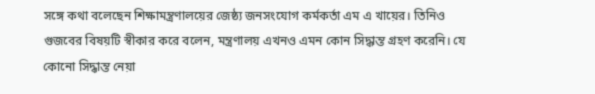সঙ্গে কথা বলেছেন শিক্ষামন্ত্রণালয়ের জেষ্ঠ্য জনসংযোগ কর্মকর্তা এম এ খায়ের। তিনিও গুজবের বিষয়টি স্বীকার করে বলেন, মন্ত্রণালয় এখনও এমন কোন সিদ্ধান্ত গ্রহণ করেনি। যে কোনো সিদ্ধান্ত নেয়া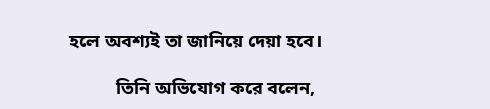হলে অবশ্যই তা জানিয়ে দেয়া হবে।

          তিনি অভিযোগ করে বলেন,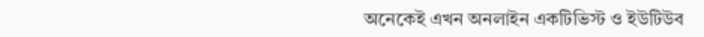অনেকেই এখন অনলাইন একটিভিস্ট ও ইউটিউব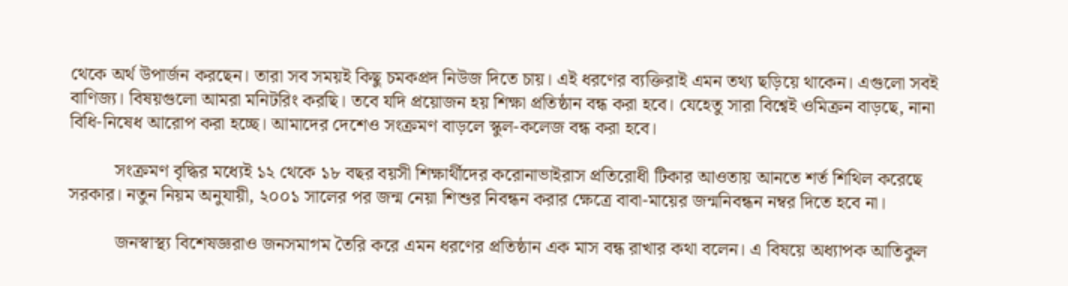থেকে অর্থ উপার্জন করছেন। তারা সব সময়ই কিছু চমকপ্রদ নিউজ দিতে চায়। এই ধরণের ব্যক্তিরাই এমন তথ্য ছড়িয়ে থাকেন। এগুলো সবই বাণিজ্য। বিষয়গুলো আমরা মনিটরিং করছি। তবে যদি প্রয়োজন হয় শিক্ষা প্রতিষ্ঠান বন্ধ করা হবে। যেহেতু সারা বিশ্বেই ওমিক্রন বাড়ছে, নানা বিধি-নিষেধ আরোপ করা হচ্ছে। আমাদের দেশেও সংক্রমণ বাড়লে স্কুল-কলেজ বন্ধ করা হবে।

          সংক্রমণ বৃদ্ধির মধ্যেই ১২ থেকে ১৮ বছর বয়সী শিক্ষার্থীদের করোনাভাইরাস প্রতিরোধী টিকার আওতায় আনতে শর্ত শিথিল করেছে সরকার। নতুন নিয়ম অনুযায়ী, ২০০১ সালের পর জন্ম নেয়া শিশুর নিবন্ধন করার ক্ষেত্রে বাবা-মায়ের জন্মনিবন্ধন নম্বর দিতে হবে না।

          জনস্বাস্থ্য বিশেষজ্ঞরাও জনসমাগম তৈরি করে এমন ধরণের প্রতিষ্ঠান এক মাস বন্ধ রাখার কথা বলেন। এ বিষয়ে অধ্যাপক আতিকুল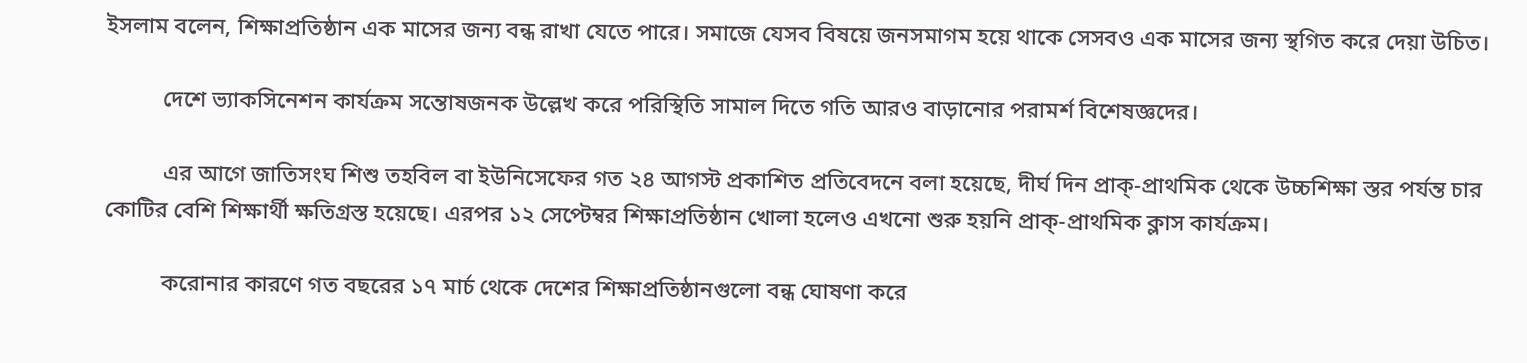ইসলাম বলেন, শিক্ষাপ্রতিষ্ঠান এক মাসের জন্য বন্ধ রাখা যেতে পারে। সমাজে যেসব বিষয়ে জনসমাগম হয়ে থাকে সেসবও এক মাসের জন্য স্থগিত করে দেয়া উচিত।

          দেশে ভ্যাকসিনেশন কার্যক্রম সন্তোষজনক উল্লেখ করে পরিস্থিতি সামাল দিতে গতি আরও বাড়ানোর পরামর্শ বিশেষজ্ঞদের।

          এর আগে জাতিসংঘ শিশু তহবিল বা ইউনিসেফের গত ২৪ আগস্ট প্রকাশিত প্রতিবেদনে বলা হয়েছে, দীর্ঘ দিন প্রাক্-প্রাথমিক থেকে উচ্চশিক্ষা স্তর পর্যন্ত চার কোটির বেশি শিক্ষার্থী ক্ষতিগ্রস্ত হয়েছে। এরপর ১২ সেপ্টেম্বর শিক্ষাপ্রতিষ্ঠান খোলা হলেও এখনো শুরু হয়নি প্রাক্-প্রাথমিক ক্লাস কার্যক্রম।

          করোনার কারণে গত বছরের ১৭ মার্চ থেকে দেশের শিক্ষাপ্রতিষ্ঠানগুলো বন্ধ ঘোষণা করে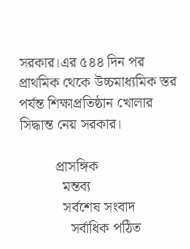সরকার।এর ৫৪৪ দিন পর প্রাথমিক থেকে উচ্চমাধ্যমিক স্তর পর্যন্ত শিক্ষাপ্রতিষ্ঠান খোলার সিদ্ধান্ত নেয় সরকার।

          প্রাসঙ্গিক
            মন্তব্য
            সর্বশেষ সংবাদ
              সর্বাধিক পঠিত